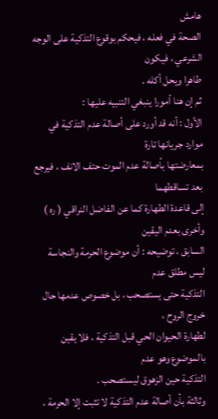هامش
الصحة في فعله ، فيحكم بوقوع التذكية على الوجه الشرعي ، فيكون
طاهرا ويحل أكله .
ثم إن هنا أمورا ينبغي التنبيه عليها :
الأول : أنه قد أورد على أصالة عدم التذكية في موارد جريانها تارة
بمعارضتها بأصالة عدم الموت حتف الانف ، فيرجع بعد تساقطهما
إلى قاعدة الطهارة كما عن الفاضل النراقي ( ره ) وأخرى بعدم اليقين
السابق ، توضيحه : أن موضوع الحرمة والنجاسة ليس مطلق عدم
التذكية حتى يستصحب ، بل خصوص عدمها حال خروج الروح ،
لطهارة الحيوان الحي قبل التذكية ، فلا يقين بالموضوع وهو عدم
التذكية حين الزهوق ليستصحب .
وثالثة بأن أصالة عدم التذكية لا تثبت إلا الحرمة ،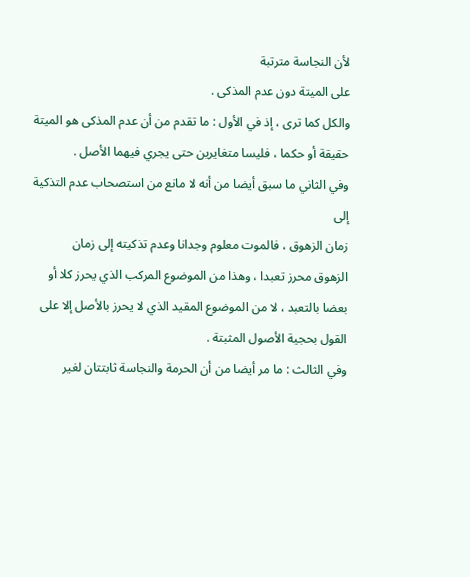لأن النجاسة مترتبة
على الميتة دون عدم المذكى .
والكل كما ترى ، إذ في الأول : ما تقدم من أن عدم المذكى هو الميتة
حقيقة أو حكما ، فليسا متغايرين حتى يجري فيهما الأصل .
وفي الثاني ما سبق أيضا من أنه لا مانع من استصحاب عدم التذكية إلى
زمان الزهوق ، فالموت معلوم وجدانا وعدم تذكيته إلى زمان
الزهوق محرز تعبدا ، وهذا من الموضوع المركب الذي يحرز كلا أو
بعضا بالتعبد ، لا من الموضوع المقيد الذي لا يحرز بالأصل إلا على
القول بحجية الأصول المثبتة .
وفي الثالث : ما مر أيضا من أن الحرمة والنجاسة ثابتتان لغير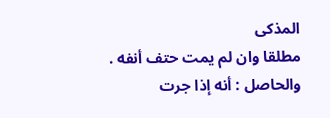المذكى
مطلقا وان لم يمت حتف أنفه .
والحاصل : أنه إذا جرت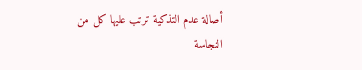أصالة عدم التذكية ترتب عليها كل من
النجاسة